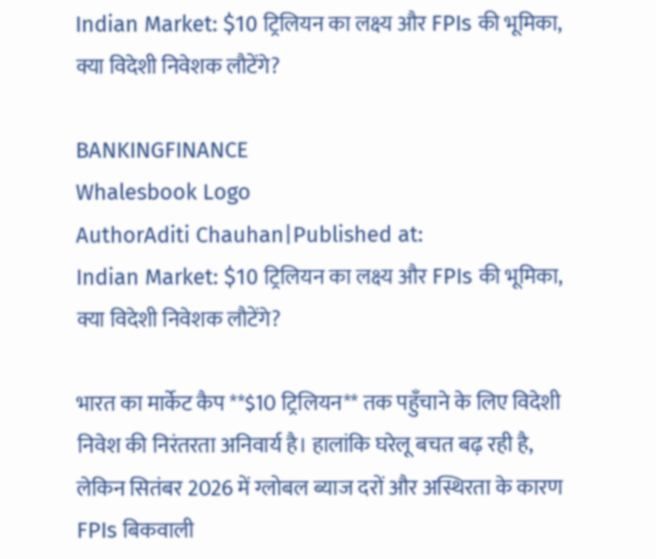Indian Market: $10 ट्रिलियन का लक्ष्य और FPIs की भूमिका, क्या विदेशी निवेशक लौटेंगे?

BANKINGFINANCE
Whalesbook Logo
AuthorAditi Chauhan|Published at:
Indian Market: $10 ट्रिलियन का लक्ष्य और FPIs की भूमिका, क्या विदेशी निवेशक लौटेंगे?

भारत का मार्केट कैप **$10 ट्रिलियन** तक पहुँचाने के लिए विदेशी निवेश की निरंतरता अनिवार्य है। हालांकि घरेलू बचत बढ़ रही है, लेकिन सितंबर 2026 में ग्लोबल ब्याज दरों और अस्थिरता के कारण FPIs बिकवाली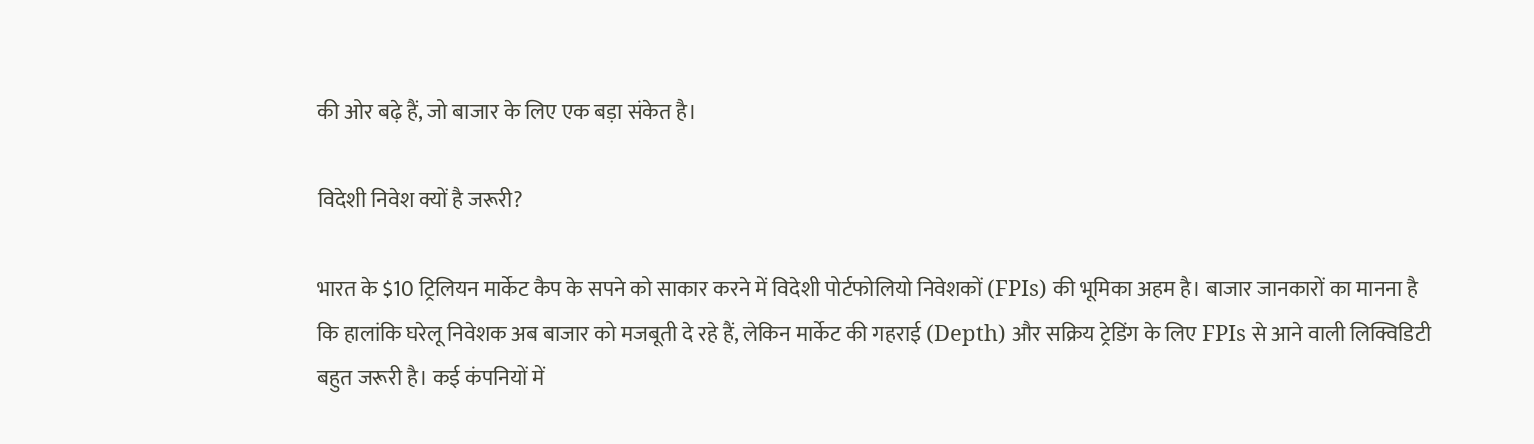की ओर बढ़े हैं, जो बाजार के लिए एक बड़ा संकेत है।

विदेशी निवेश क्यों है जरूरी?

भारत के $10 ट्रिलियन मार्केट कैप के सपने को साकार करने में विदेशी पोर्टफोलियो निवेशकों (FPIs) की भूमिका अहम है। बाजार जानकारों का मानना है कि हालांकि घरेलू निवेशक अब बाजार को मजबूती दे रहे हैं, लेकिन मार्केट की गहराई (Depth) और सक्रिय ट्रेडिंग के लिए FPIs से आने वाली लिक्विडिटी बहुत जरूरी है। कई कंपनियों में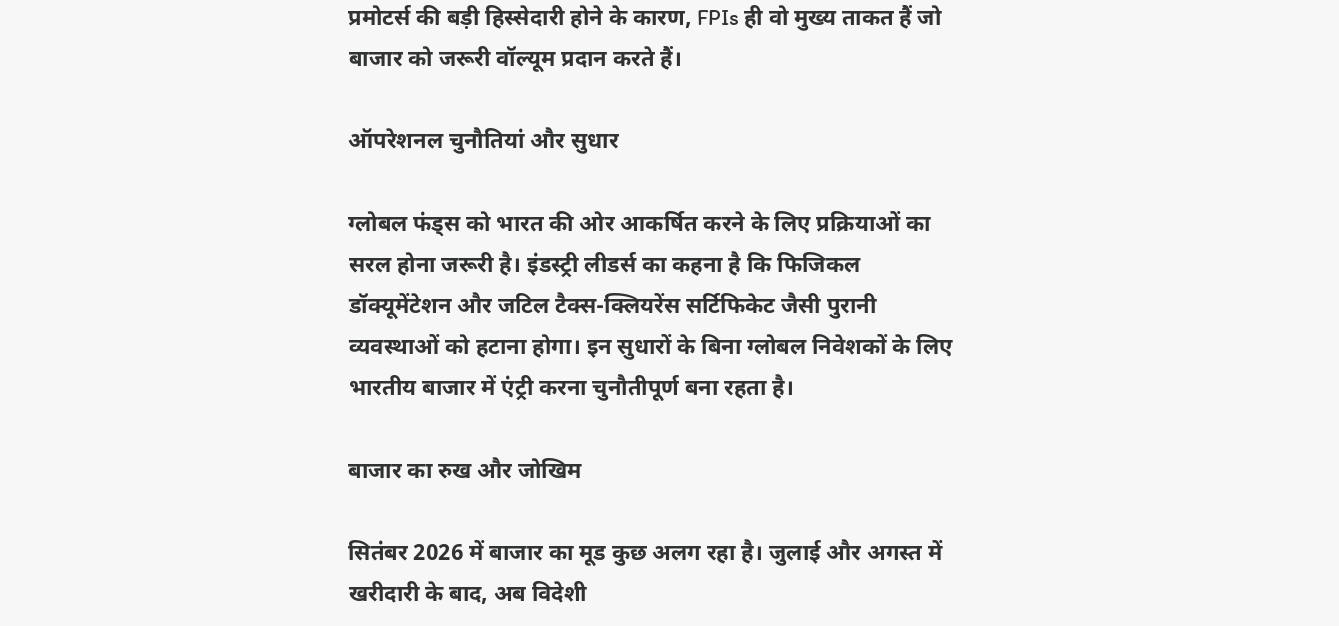प्रमोटर्स की बड़ी हिस्सेदारी होने के कारण, FPIs ही वो मुख्य ताकत हैं जो बाजार को जरूरी वॉल्यूम प्रदान करते हैं।

ऑपरेशनल चुनौतियां और सुधार

ग्लोबल फंड्स को भारत की ओर आकर्षित करने के लिए प्रक्रियाओं का सरल होना जरूरी है। इंडस्ट्री लीडर्स का कहना है कि फिजिकल डॉक्यूमेंटेशन और जटिल टैक्स-क्लियरेंस सर्टिफिकेट जैसी पुरानी व्यवस्थाओं को हटाना होगा। इन सुधारों के बिना ग्लोबल निवेशकों के लिए भारतीय बाजार में एंट्री करना चुनौतीपूर्ण बना रहता है।

बाजार का रुख और जोखिम

सितंबर 2026 में बाजार का मूड कुछ अलग रहा है। जुलाई और अगस्त में खरीदारी के बाद, अब विदेशी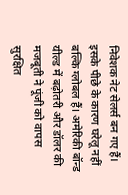निवेशक नेट सेलर्स बन गए हैं। इसके पीछे के कारण घरेलू नहीं बल्कि ग्लोबल हैं। अमेरिकी बॉन्ड यील्ड में बढ़ोतरी और डॉलर की मजबूती ने पूंजी को वापस सुरक्षित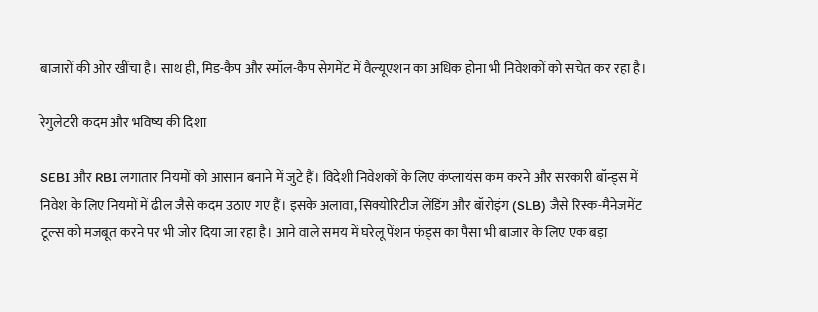बाजारों की ओर खींचा है। साथ ही, मिड-कैप और स्मॉल-कैप सेगमेंट में वैल्यूएशन का अधिक होना भी निवेशकों को सचेत कर रहा है।

रेगुलेटरी कदम और भविष्य की दिशा

SEBI और RBI लगातार नियमों को आसान बनाने में जुटे हैं। विदेशी निवेशकों के लिए कंप्लायंस कम करने और सरकारी बॉन्ड्स में निवेश के लिए नियमों में ढील जैसे कदम उठाए गए हैं। इसके अलावा, सिक्योरिटीज लेंडिंग और बॉरोइंग (SLB) जैसे रिस्क-मैनेजमेंट टूल्स को मजबूत करने पर भी जोर दिया जा रहा है। आने वाले समय में घरेलू पेंशन फंड्स का पैसा भी बाजार के लिए एक बड़ा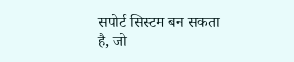सपोर्ट सिस्टम बन सकता है, जो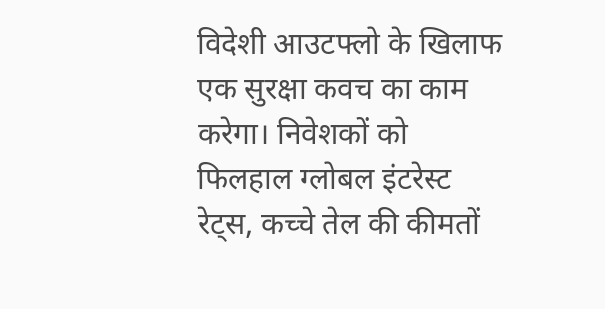विदेशी आउटफ्लो के खिलाफ एक सुरक्षा कवच का काम करेगा। निवेशकों को फिलहाल ग्लोबल इंटरेस्ट रेट्स, कच्चे तेल की कीमतों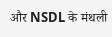और NSDL के मंथली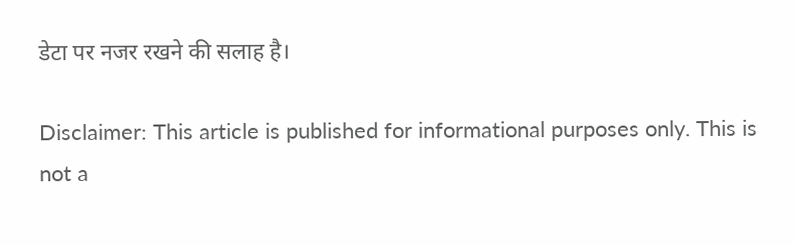डेटा पर नजर रखने की सलाह है।

Disclaimer: This article is published for informational purposes only. This is not a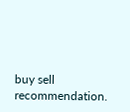buy sell recommendation.